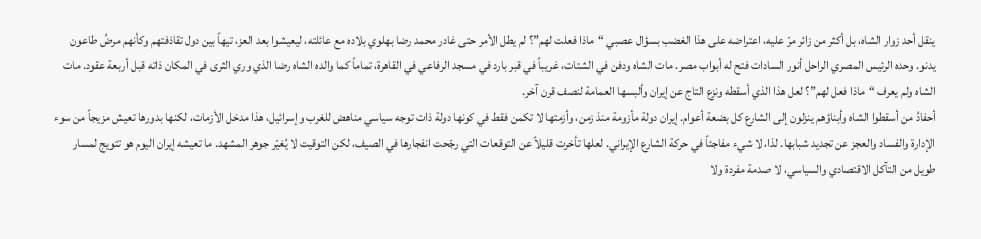ينقل أحد زوار الشاه، بل أكثر من زائر مرّ عليه، اعتراضه على هذا الغضب بسؤال عصبي “ماذا فعلت لهم”؟ لم يطل الأمر حتى غادر محمد رضا بهلوي بلاده مع عائلته، ليعيشوا بعد العز، تيهاً بين دول تقاذفتهم وكأنهم مرضُ طاعون يدنو. وحده الرئيس المصري الراحل أنور السادات فتح له أبواب مصر. مات الشاه ودفن في الشتات، غريباً في قبر بارد في مسجد الرفاعي في القاهرة، تماماً كما والده الشاه رضا الذي وري الثرى في المكان ذاته قبل أربعة عقود. مات الشاه ولم يعرف “ماذا فعل لهم”؟ لعل هذا الذي أسقطه ونزع التاج عن إيران وألبسها العمامة لنصف قرن آخر.
أحفادُ من أسقطوا الشاه وأبناؤهم ينزلون إلى الشارع كل بضعة أعوام. إيران دولة مأزومة منذ زمن، وأزمتها لا تكمن فقط في كونها دولة ذات توجه سياسي مناهض للغرب وإسرائيل، هذا مدخل الأزمات، لكنها بدورها تعيش مزيجاً من سوء الإدارة والفساد والعجز عن تجديد شبابها. لذا، لا شيء مفاجئاً في حركة الشارع الإيراني. لعلها تأخرت قليلاً عن التوقعات التي رجّحت انفجارها في الصيف، لكن التوقيت لا يُغيّر جوهر المشهد. ما تعيشه إيران اليوم هو تتويج لمسار طويل من التآكل الاقتصادي والسياسي، لا صدمة مفردة ولا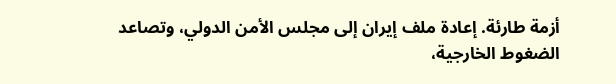أزمة طارئة. إعادة ملف إيران إلى مجلس الأمن الدولي، وتصاعد الضغوط الخارجية،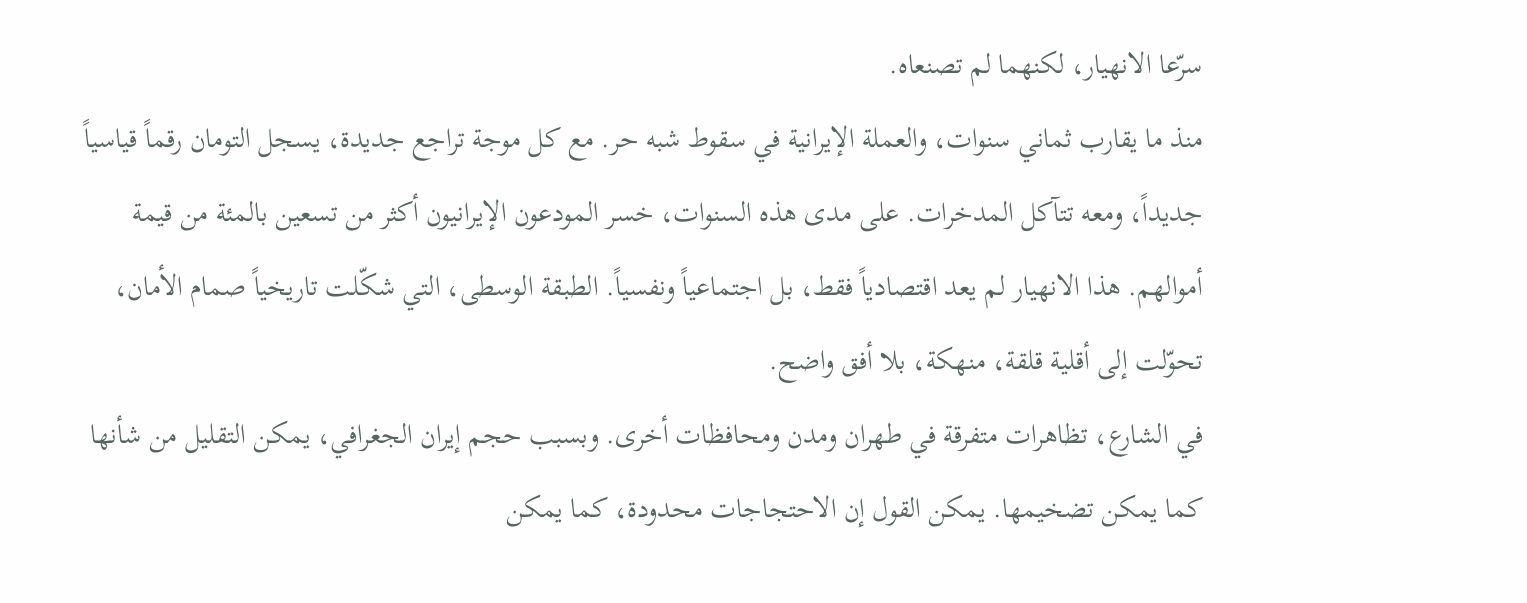سرّعا الانهيار، لكنهما لم تصنعاه.
منذ ما يقارب ثماني سنوات، والعملة الإيرانية في سقوط شبه حر. مع كل موجة تراجع جديدة، يسجل التومان رقماً قياسياً جديداً، ومعه تتآكل المدخرات. على مدى هذه السنوات، خسر المودعون الإيرانيون أكثر من تسعين بالمئة من قيمة أموالهم. هذا الانهيار لم يعد اقتصادياً فقط، بل اجتماعياً ونفسياً. الطبقة الوسطى، التي شكّلت تاريخياً صمام الأمان، تحوّلت إلى أقلية قلقة، منهكة، بلا أفق واضح.
في الشارع، تظاهرات متفرقة في طهران ومدن ومحافظات أخرى. وبسبب حجم إيران الجغرافي، يمكن التقليل من شأنها كما يمكن تضخيمها. يمكن القول إن الاحتجاجات محدودة، كما يمكن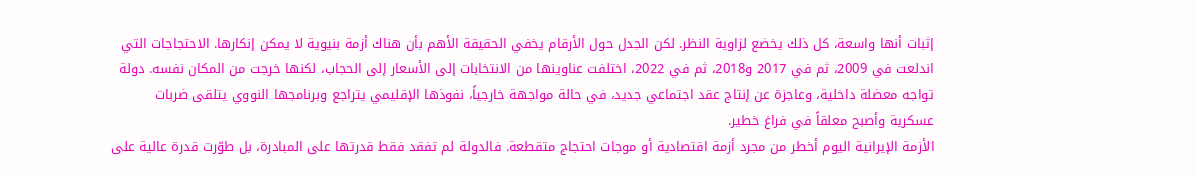إثبات أنها واسعة، كل ذلك يخضع لزاوية النظر. لكن الجدل حول الأرقام يخفي الحقيقة الأهم بأن هناك أزمة بنيوية لا يمكن إنكارها. الاحتجاجات التي اندلعت في 2009، ثم في 2017 و2018، ثم في 2022، اختلفت عناوينها من الانتخابات إلى الأسعار إلى الحجاب، لكنها خرجت من المكان نفسه. دولة تواجه معضلة داخلية، وعاجزة عن إنتاج عقد اجتماعي جديد، في حالة مواجهة خارجياً، نفوذها الإقليمي يتراجع وبرنامجها النووي يتلقى ضربات عسكرية وأصبح معلقاً في فراغ خطير.
الأزمة الإيرانية اليوم أخطر من مجرد أزمة اقتصادية أو موجات احتجاج متقطعة. فالدولة لم تفقد فقط قدرتها على المبادرة، بل طوّرت قدرة عالية على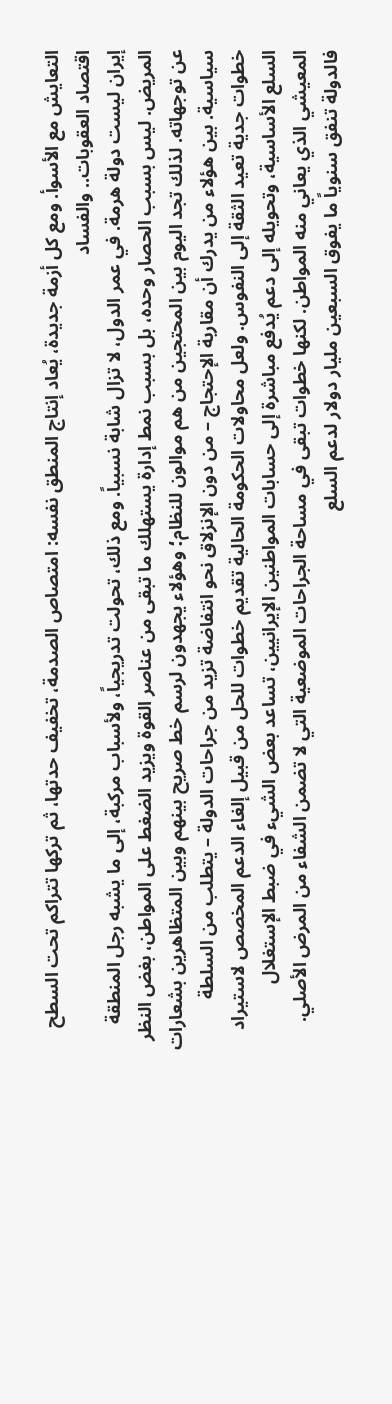التعايش مع الأسوأ. ومع كل أزمة جديدة، يُعاد إنتاج المنطق نفسه: امتصاص الصدمة، تخفيف حدتها، ثم تركها تتراكم تحت السطح
اقتصاد العقوبات.. والفساد
إيران ليست دولة هرمة. في عمر الدول، لا تزال شابة نسبياً. ومع ذلك، تحولت تدريجياً، ولأسباب مركبة، إلى ما يشبه رجل المنطقة المريض. ليس بسبب الحصار وحده، بل بسبب نمط إدارة يستهلك ما تبقى من عناصر القوة ويزيد الضغط على المواطن، بغض النظر عن توجهاته. لذلك تجد اليوم بين المحتجين من هم موالون للنظام؛ وهؤلاء يجهدون لرسم خط صريح بينهم وبين المتظاهرين بشعارات سياسية. بين هؤلاء من يدرك أن مقاربة الإحتجاج – من دون الإنزلاق نحو انتفاضة تزيد من جراحات الدولة – يتطلب من السلطة خطوات جدية تعيد الثقة إلى النفوس. ولعل محاولات الحكومة الحالية تقديم خطوات للحل من قبيل إلغاء الدعم المخصص لاستيراد السلع الأساسية، وتحويله إلى دعم يُدفع مباشرة إلى حسابات المواطنين الإيرانيين، تساعد بعض الشيء في ضبط الإستغلال المعيشي الذي يعاني منه المواطن. لكنها خطوات تبقى في مساحة الجراحات الموضعية التي لا تضمن الشفاء من المرض الأصلي. فالدولة تنفق سنوياً ما يفوق السبعين مليار دولار لدعم السلع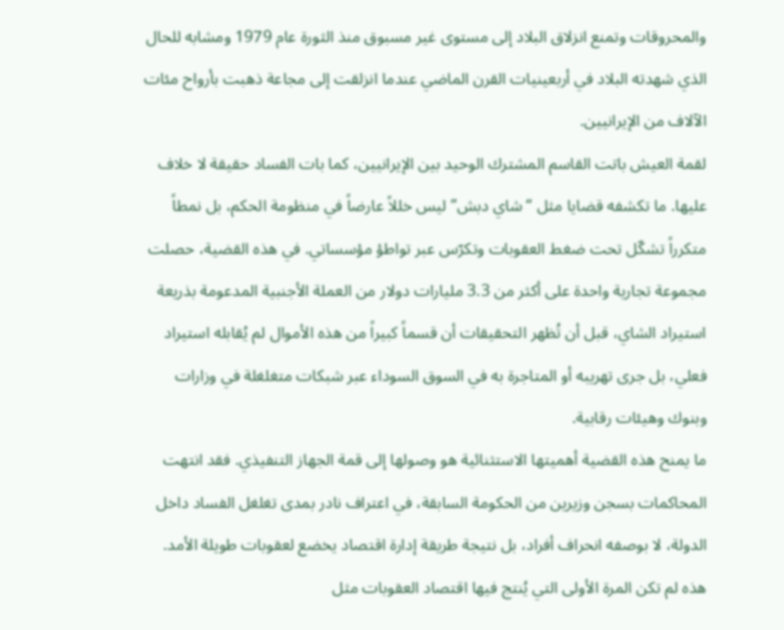والمحروقات وتمنع انزلاق البلاد إلى مستوى غير مسبوق منذ الثورة عام 1979 ومشابه للحال الذي شهدته البلاد في أربعينيات القرن الماضي عندما انزلقت إلى مجاعة ذهبت بأرواح مئات الآلاف من الإيرانيين.
لقمة العيش باتت القاسم المشترك الوحيد بين الإيرانيين، كما بات الفساد حقيقة لا خلاف عليها. ما تكشفه قضايا مثل “شاي دبش” ليس خللاً عارضاً في منظومة الحكم، بل نمطاً متكرراً تشكّل تحت ضغط العقوبات وتكرّس عبر تواطؤ مؤسساتي. في هذه القضية، حصلت مجموعة تجارية واحدة على أكثر من 3.3 مليارات دولار من العملة الأجنبية المدعومة بذريعة استيراد الشاي، قبل أن تُظهر التحقيقات أن قسماً كبيراً من هذه الأموال لم يُقابله استيراد فعلي، بل جرى تهريبه أو المتاجرة به في السوق السوداء عبر شبكات متغلغلة في وزارات وبنوك وهيئات رقابية.
ما يمنح هذه القضية أهميتها الاستثنائية هو وصولها إلى قمة الجهاز التنفيذي. فقد انتهت المحاكمات بسجن وزيرين من الحكومة السابقة، في اعتراف نادر بمدى تغلغل الفساد داخل الدولة، لا بوصفه انحراف أفراد، بل نتيجة طريقة إدارة اقتصاد يخضع لعقوبات طويلة الأمد.
هذه لم تكن المرة الأولى التي يُنتج فيها اقتصاد العقوبات مثل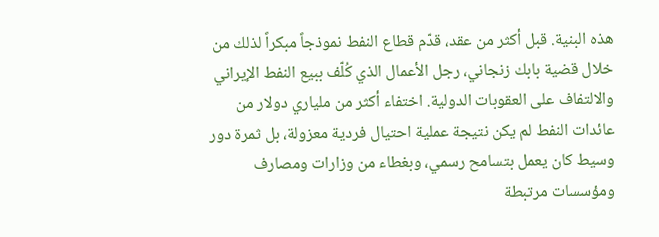هذه البنية. قبل أكثر من عقد، قدّم قطاع النفط نموذجاً مبكراً لذلك من خلال قضية بابك زنجاني، رجل الأعمال الذي كُلّف ببيع النفط الإيراني والالتفاف على العقوبات الدولية. اختفاء أكثر من ملياري دولار من عائدات النفط لم يكن نتيجة عملية احتيال فردية معزولة، بل ثمرة دور وسيط كان يعمل بتسامح رسمي، وبغطاء من وزارات ومصارف ومؤسسات مرتبطة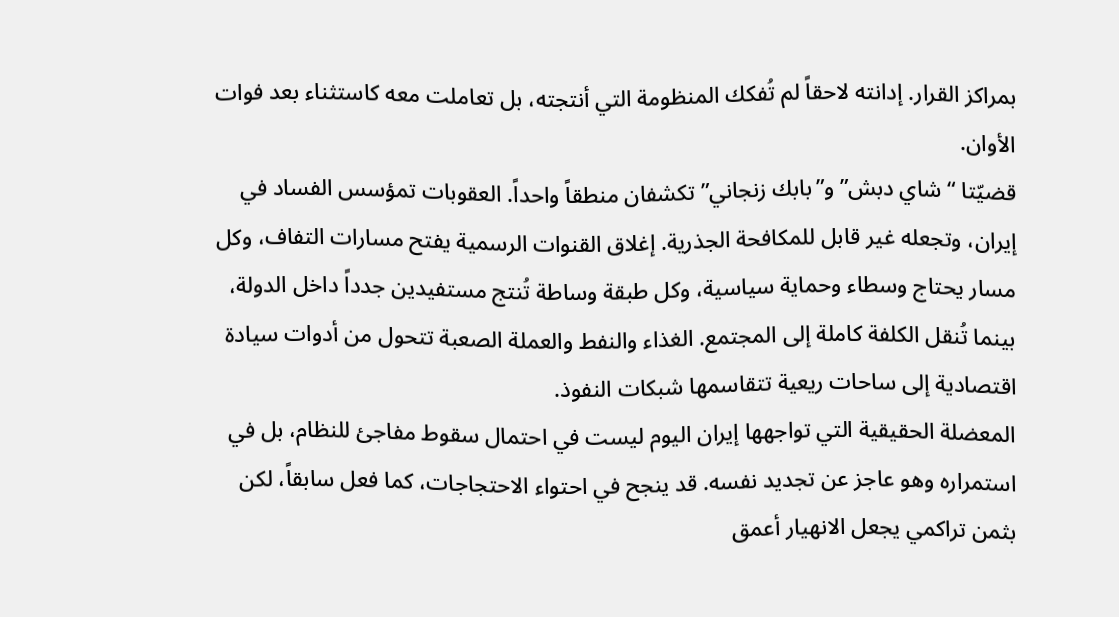بمراكز القرار. إدانته لاحقاً لم تُفكك المنظومة التي أنتجته، بل تعاملت معه كاستثناء بعد فوات الأوان.
قضيّتا “شاي دبش” و”بابك زنجاني” تكشفان منطقاً واحداً. العقوبات تمؤسس الفساد في إيران، وتجعله غير قابل للمكافحة الجذرية. إغلاق القنوات الرسمية يفتح مسارات التفاف، وكل مسار يحتاج وسطاء وحماية سياسية، وكل طبقة وساطة تُنتج مستفيدين جدداً داخل الدولة، بينما تُنقل الكلفة كاملة إلى المجتمع. الغذاء والنفط والعملة الصعبة تتحول من أدوات سيادة اقتصادية إلى ساحات ريعية تتقاسمها شبكات النفوذ.
المعضلة الحقيقية التي تواجهها إيران اليوم ليست في احتمال سقوط مفاجئ للنظام، بل في استمراره وهو عاجز عن تجديد نفسه. قد ينجح في احتواء الاحتجاجات، كما فعل سابقاً، لكن بثمن تراكمي يجعل الانهيار أعمق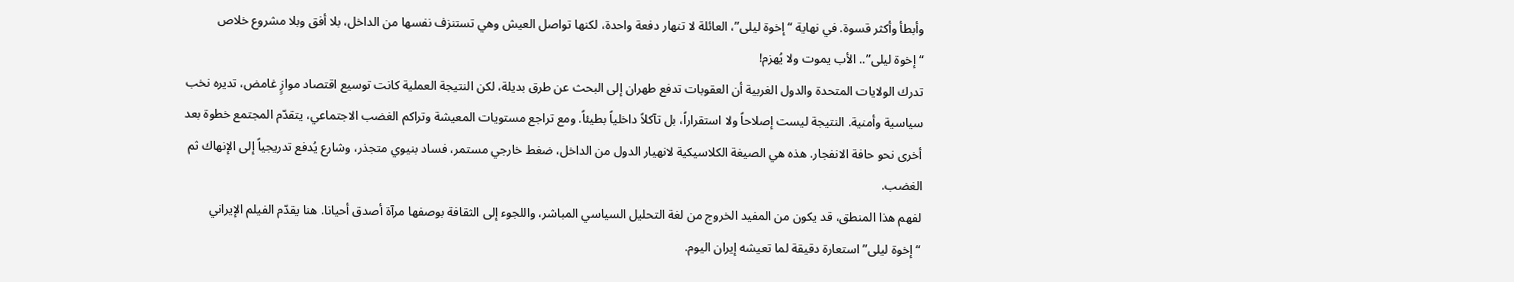وأبطأ وأكثر قسوة. في نهاية “إخوة ليلى”، العائلة لا تنهار دفعة واحدة، لكنها تواصل العيش وهي تستنزف نفسها من الداخل، بلا أفق وبلا مشروع خلاص
“إخوة ليلى”.. الأب يموت ولا يُهزم!
تدرك الولايات المتحدة والدول الغربية أن العقوبات تدفع طهران إلى البحث عن طرق بديلة، لكن النتيجة العملية كانت توسيع اقتصاد موازٍ غامض، تديره نخب سياسية وأمنية. النتيجة ليست إصلاحاً ولا استقراراً، بل تآكلاً داخلياً بطيئاً. ومع تراجع مستويات المعيشة وتراكم الغضب الاجتماعي، يتقدّم المجتمع خطوة بعد أخرى نحو حافة الانفجار. هذه هي الصيغة الكلاسيكية لانهيار الدول من الداخل، ضغط خارجي مستمر، فساد بنيوي متجذر، وشارع يُدفع تدريجياً إلى الإنهاك ثم الغضب.
لفهم هذا المنطق، قد يكون من المفيد الخروج من لغة التحليل السياسي المباشر، واللجوء إلى الثقافة بوصفها مرآة أصدق أحيانا. هنا يقدّم الفيلم الإيراني “إخوة ليلى” استعارة دقيقة لما تعيشه إيران اليوم.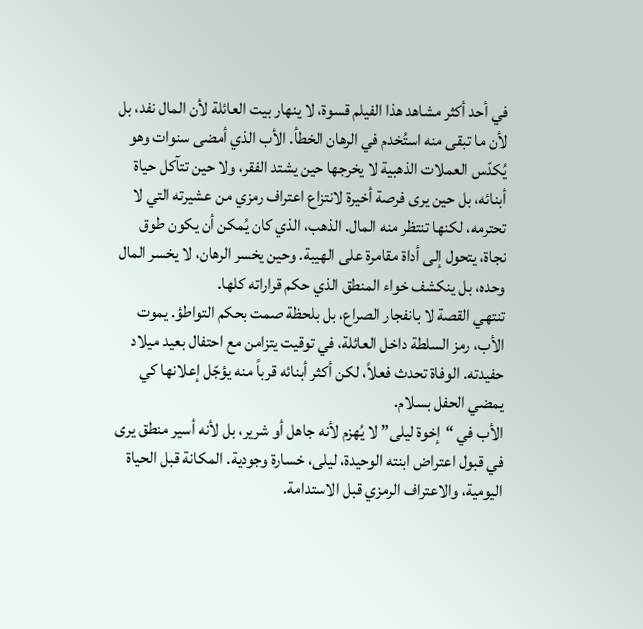في أحد أكثر مشاهد هذا الفيلم قسوة، لا ينهار بيت العائلة لأن المال نفد، بل لأن ما تبقى منه استُخدم في الرهان الخطأ. الأب الذي أمضى سنوات وهو يُكدّس العملات الذهبية لا يخرجها حين يشتد الفقر، ولا حين تتآكل حياة أبنائه، بل حين يرى فرصة أخيرة لانتزاع اعتراف رمزي من عشيرته التي لا تحترمه، لكنها تنتظر منه المال. الذهب، الذي كان يُمكن أن يكون طوق نجاة، يتحول إلى أداة مقامرة على الهيبة. وحين يخسر الرهان، لا يخسر المال وحده، بل ينكشف خواء المنطق الذي حكم قراراته كلها.
تنتهي القصة لا بانفجار الصراع، بل بلحظة صمت بحكم التواطؤ. يموت الأب، رمز السلطة داخل العائلة، في توقيت يتزامن مع احتفال بعيد ميلاد حفيدته. الوفاة تحدث فعلاً، لكن أكثر أبنائه قرباً منه يؤجّل إعلانها كي يمضي الحفل بسلام.
الأب في “إخوة ليلى” لا يُهزم لأنه جاهل أو شرير، بل لأنه أسير منطق يرى في قبول اعتراض ابنته الوحيدة، ليلى، خسارة وجودية. المكانة قبل الحياة اليومية، والاعتراف الرمزي قبل الاستدامة.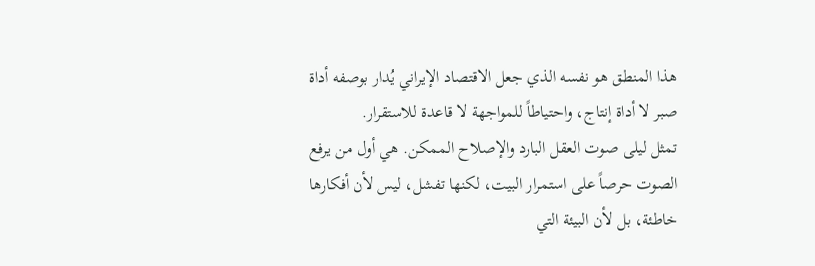هذا المنطق هو نفسه الذي جعل الاقتصاد الإيراني يُدار بوصفه أداة صبر لا أداة إنتاج، واحتياطاً للمواجهة لا قاعدة للاستقرار.
تمثل ليلى صوت العقل البارد والإصلاح الممكن. هي أول من يرفع الصوت حرصاً على استمرار البيت، لكنها تفشل، ليس لأن أفكارها خاطئة، بل لأن البيئة التي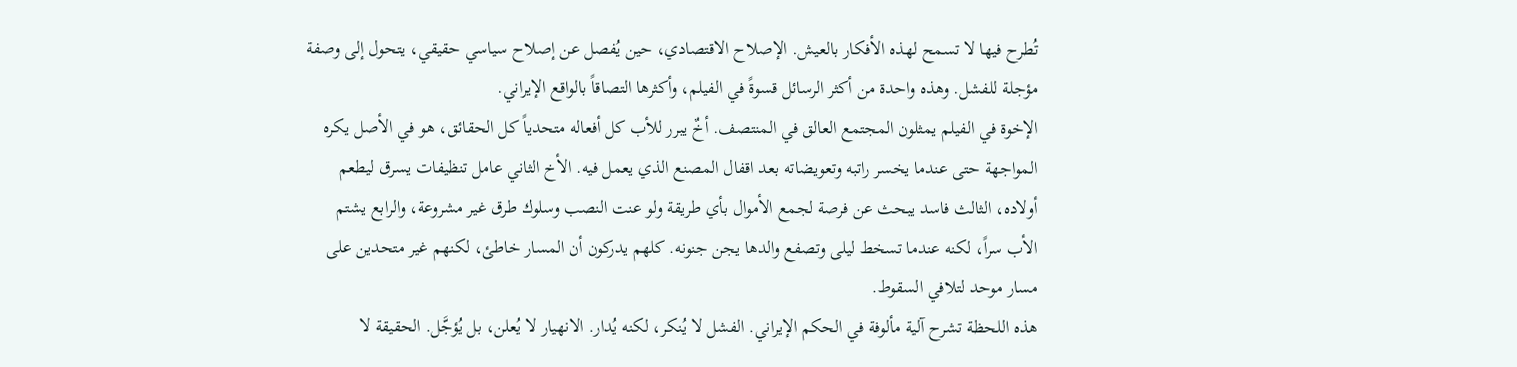تُطرح فيها لا تسمح لهذه الأفكار بالعيش. الإصلاح الاقتصادي، حين يُفصل عن إصلاح سياسي حقيقي، يتحول إلى وصفة مؤجلة للفشل. وهذه واحدة من أكثر الرسائل قسوةً في الفيلم، وأكثرها التصاقاً بالواقع الإيراني.
الإخوة في الفيلم يمثلون المجتمع العالق في المنتصف. أخٌ يبرر للأب كل أفعاله متحدياً كل الحقائق، هو في الأصل يكره المواجهة حتى عندما يخسر راتبه وتعويضاته بعد اقفال المصنع الذي يعمل فيه. الأخ الثاني عامل تنظيفات يسرق ليطعم أولاده، الثالث فاسد يبحث عن فرصة لجمع الأموال بأي طريقة ولو عنت النصب وسلوك طرق غير مشروعة، والرابع يشتم الأب سراً، لكنه عندما تسخط ليلى وتصفع والدها يجن جنونه. كلهم يدركون أن المسار خاطئ، لكنهم غير متحدين على مسار موحد لتلافي السقوط.
هذه اللحظة تشرح آلية مألوفة في الحكم الإيراني. الفشل لا يُنكر، لكنه يُدار. الانهيار لا يُعلن، بل يُؤجَّل. الحقيقة لا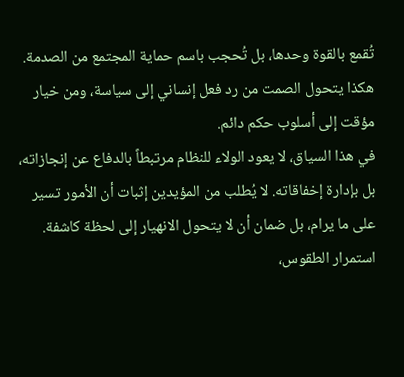تُقمع بالقوة وحدها، بل تُحجب باسم حماية المجتمع من الصدمة. هكذا يتحول الصمت من رد فعل إنساني إلى سياسة، ومن خيار مؤقت إلى أسلوب حكم دائم.
في هذا السياق، لا يعود الولاء للنظام مرتبطاً بالدفاع عن إنجازاته، بل بإدارة إخفاقاته. لا يُطلب من المؤيدين إثبات أن الأمور تسير على ما يرام، بل ضمان أن لا يتحول الانهيار إلى لحظة كاشفة. استمرار الطقوس،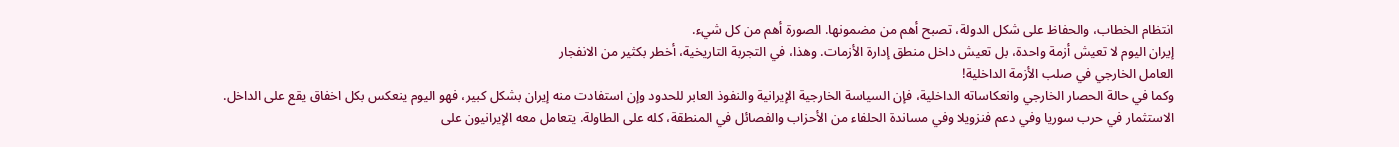انتظام الخطاب، والحفاظ على شكل الدولة، تصبح أهم من مضمونها. الصورة أهم من كل شيء.
إيران اليوم لا تعيش أزمة واحدة، بل تعيش داخل منطق إدارة الأزمات. وهذا، في التجربة التاريخية، أخطر بكثير من الانفجار
العامل الخارجي في صلب الأزمة الداخلية!
وكما في حالة الحصار الخارجي وانعكاساته الداخلية، فإن السياسة الخارجية الإيرانية والنفوذ العابر للحدود وإن استفادت منه إيران بشكل كبير، فهو اليوم ينعكس بكل اخفاق يقع على الداخل. الاستثمار في حرب سوريا وفي دعم فنزويلا وفي مساندة الحلفاء من الأحزاب والفصائل في المنطقة، كله على الطاولة. يتعامل معه الإيرانيون على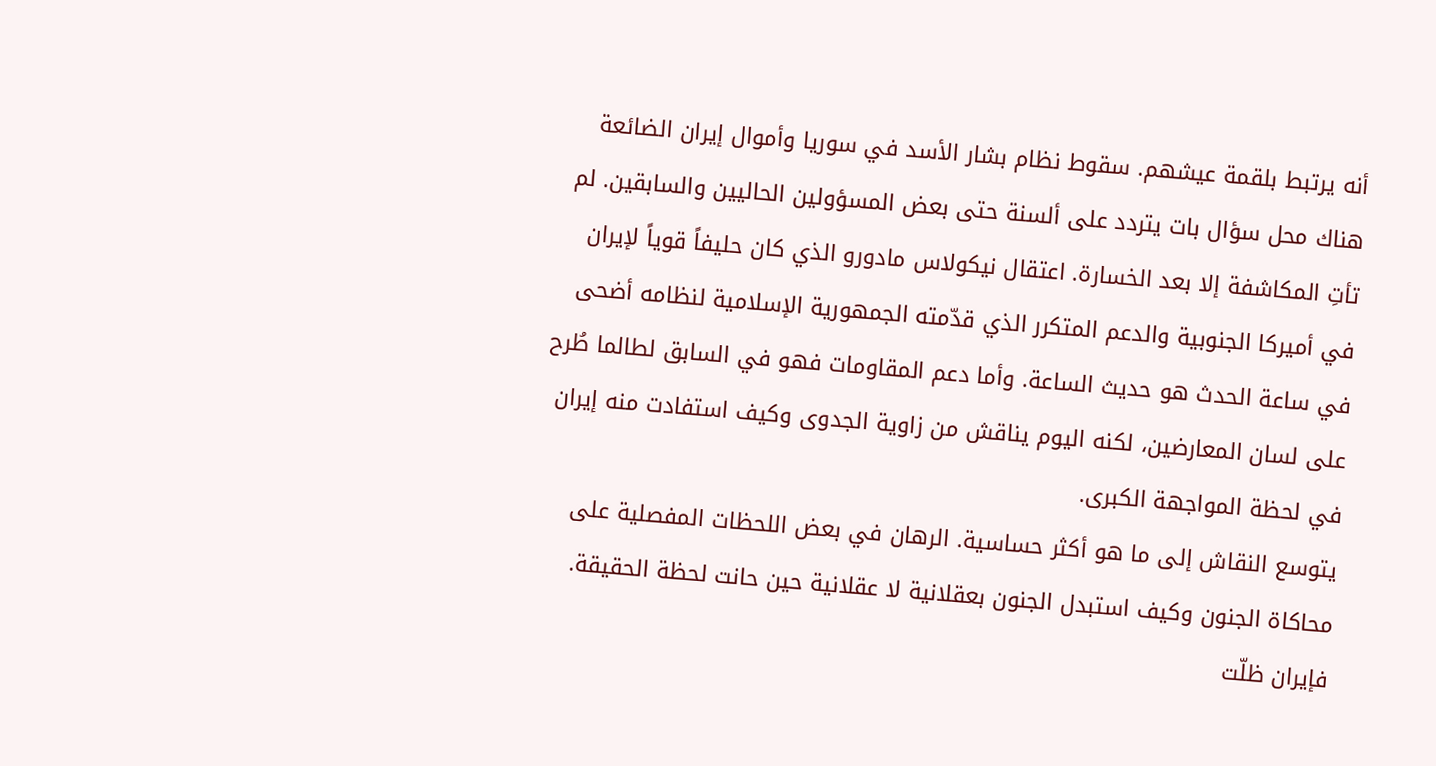أنه يرتبط بلقمة عيشهم. سقوط نظام بشار الأسد في سوريا وأموال إيران الضائعة هناك محل سؤال بات يتردد على ألسنة حتى بعض المسؤولين الحاليين والسابقين. لم تأتِ المكاشفة إلا بعد الخسارة. اعتقال نيكولاس مادورو الذي كان حليفاً قوياً لإيران في أميركا الجنوبية والدعم المتكرر الذي قدّمته الجمهورية الإسلامية لنظامه أضحى في ساعة الحدث هو حديث الساعة. وأما دعم المقاومات فهو في السابق لطالما طُرح على لسان المعارضين، لكنه اليوم يناقش من زاوية الجدوى وكيف استفادت منه إيران في لحظة المواجهة الكبرى.
يتوسع النقاش إلى ما هو أكثر حساسية. الرهان في بعض اللحظات المفصلية على محاكاة الجنون وكيف استبدل الجنون بعقلانية لا عقلانية حين حانت لحظة الحقيقة. فإيران ظلّت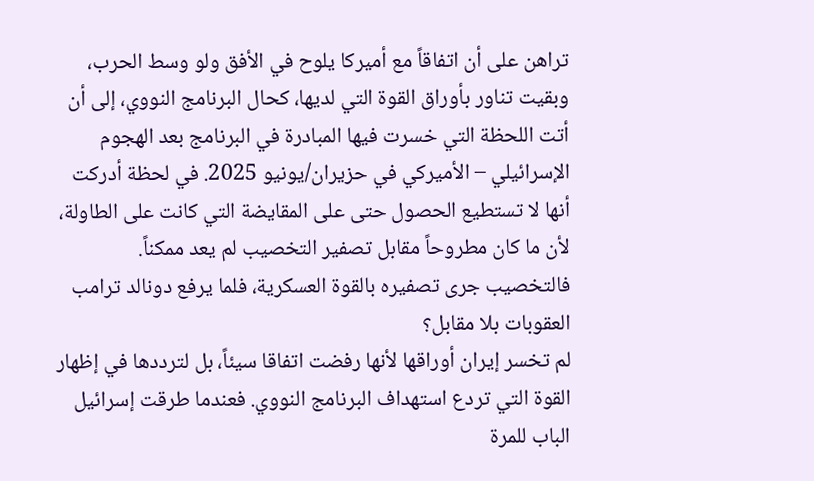تراهن على أن اتفاقاً مع أميركا يلوح في الأفق ولو وسط الحرب، وبقيت تناور بأوراق القوة التي لديها، كحال البرنامج النووي، إلى أن أتت اللحظة التي خسرت فيها المبادرة في البرنامج بعد الهجوم الإسرائيلي – الأميركي في حزيران/يونيو 2025. في لحظة أدركت أنها لا تستطيع الحصول حتى على المقايضة التي كانت على الطاولة، لأن ما كان مطروحاً مقابل تصفير التخصيب لم يعد ممكناً. فالتخصيب جرى تصفيره بالقوة العسكرية، فلما يرفع دونالد ترامب العقوبات بلا مقابل؟
لم تخسر إيران أوراقها لأنها رفضت اتفاقا سيئاً، بل لترددها في إظهار القوة التي تردع استهداف البرنامج النووي. فعندما طرقت إسرائيل الباب للمرة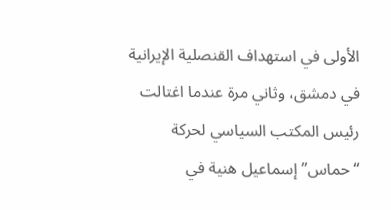الأولى في استهداف القنصلية الإيرانية في دمشق، وثاني مرة عندما اغتالت رئيس المكتب السياسي لحركة “حماس” إسماعيل هنية في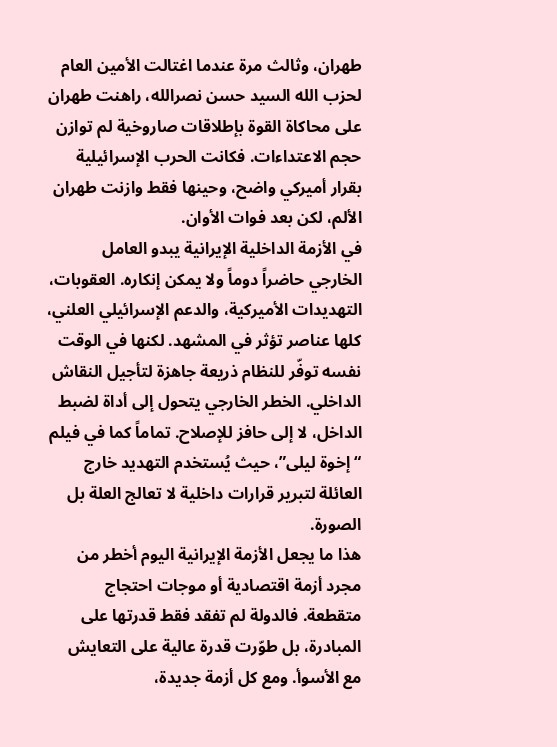طهران، وثالث مرة عندما اغتالت الأمين العام لحزب الله السيد حسن نصرالله، راهنت طهران على محاكاة القوة بإطلاقات صاروخية لم توازن حجم الاعتداءات. فكانت الحرب الإسرائيلية بقرار أميركي واضح، وحينها فقط وازنت طهران الألم، لكن بعد فوات الأوان.
في الأزمة الداخلية الإيرانية يبدو العامل الخارجي حاضراً دوماً ولا يمكن إنكاره. العقوبات، التهديدات الأميركية، والدعم الإسرائيلي العلني، كلها عناصر تؤثر في المشهد. لكنها في الوقت نفسه توفّر للنظام ذريعة جاهزة لتأجيل النقاش الداخلي. الخطر الخارجي يتحول إلى أداة لضبط الداخل، لا إلى حافز للإصلاح. تماماً كما في فيلم “إخوة ليلى”، حيث يُستخدم التهديد خارج العائلة لتبرير قرارات داخلية لا تعالج العلة بل الصورة.
هذا ما يجعل الأزمة الإيرانية اليوم أخطر من مجرد أزمة اقتصادية أو موجات احتجاج متقطعة. فالدولة لم تفقد فقط قدرتها على المبادرة، بل طوّرت قدرة عالية على التعايش مع الأسوأ. ومع كل أزمة جديدة،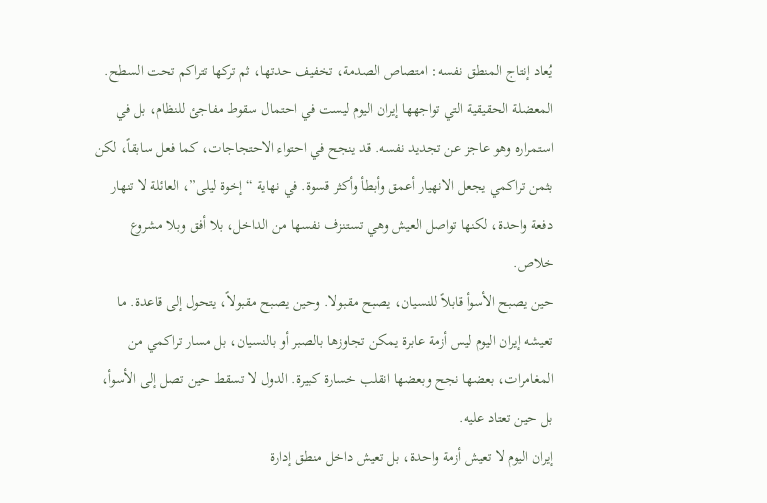يُعاد إنتاج المنطق نفسه: امتصاص الصدمة، تخفيف حدتها، ثم تركها تتراكم تحت السطح.
المعضلة الحقيقية التي تواجهها إيران اليوم ليست في احتمال سقوط مفاجئ للنظام، بل في استمراره وهو عاجز عن تجديد نفسه. قد ينجح في احتواء الاحتجاجات، كما فعل سابقاً، لكن بثمن تراكمي يجعل الانهيار أعمق وأبطأ وأكثر قسوة. في نهاية “إخوة ليلى”، العائلة لا تنهار دفعة واحدة، لكنها تواصل العيش وهي تستنزف نفسها من الداخل، بلا أفق وبلا مشروع خلاص.
حين يصبح الأسوأ قابلاً للنسيان، يصبح مقبولا. وحين يصبح مقبولاً، يتحول إلى قاعدة. ما تعيشه إيران اليوم ليس أزمة عابرة يمكن تجاوزها بالصبر أو بالنسيان، بل مسار تراكمي من المغامرات، بعضها نجح وبعضها انقلب خسارة كبيرة. الدول لا تسقط حين تصل إلى الأسوأ، بل حين تعتاد عليه.
إيران اليوم لا تعيش أزمة واحدة، بل تعيش داخل منطق إدارة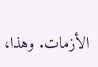الأزمات. وهذا،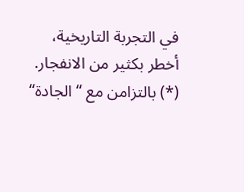في التجربة التاريخية، أخطر بكثير من الانفجار.
(*) بالتزامن مع “الجادة“